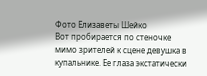Фото Елизаветы Шейко
Вот пробирается по стеночке мимо зрителей к сцене девушка в купальнике. Ее глаза экстатически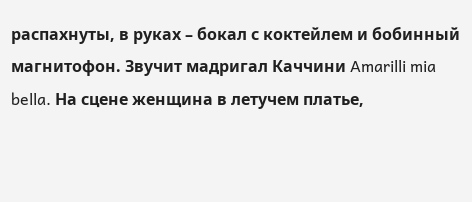распахнуты, в руках – бокал с коктейлем и бобинный магнитофон. Звучит мадригал Каччини Amarilli mia bella. На сцене женщина в летучем платье,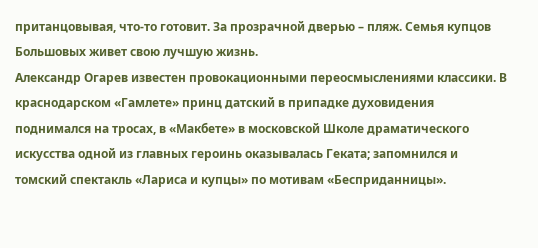пританцовывая, что-то готовит. За прозрачной дверью – пляж. Семья купцов Большовых живет свою лучшую жизнь.
Александр Огарев известен провокационными переосмыслениями классики. В краснодарском «Гамлете» принц датский в припадке духовидения поднимался на тросах, в «Макбете» в московской Школе драматического искусства одной из главных героинь оказывалась Геката; запомнился и томский спектакль «Лариса и купцы» по мотивам «Бесприданницы».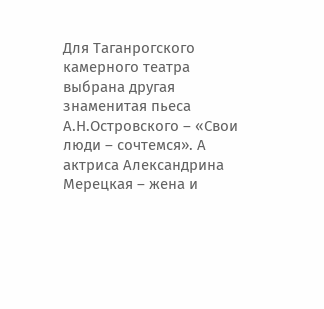Для Таганрогского камерного театра выбрана другая знаменитая пьеса А.Н.Островского – «Свои люди – сочтемся». А актриса Александрина Мерецкая – жена и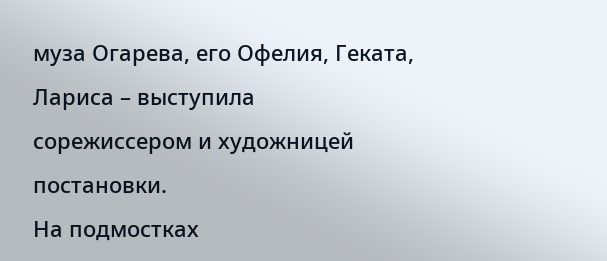муза Огарева, его Офелия, Геката, Лариса – выступила сорежиссером и художницей постановки.
На подмостках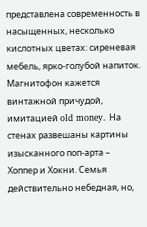представлена современность в насыщенных, несколько кислотных цветах: сиреневая мебель, ярко-голубой напиток. Магнитофон кажется винтажной причудой, имитацией old money. На стенах развешаны картины изысканного поп-арта – Хоппер и Хокни. Семья действительно небедная, но,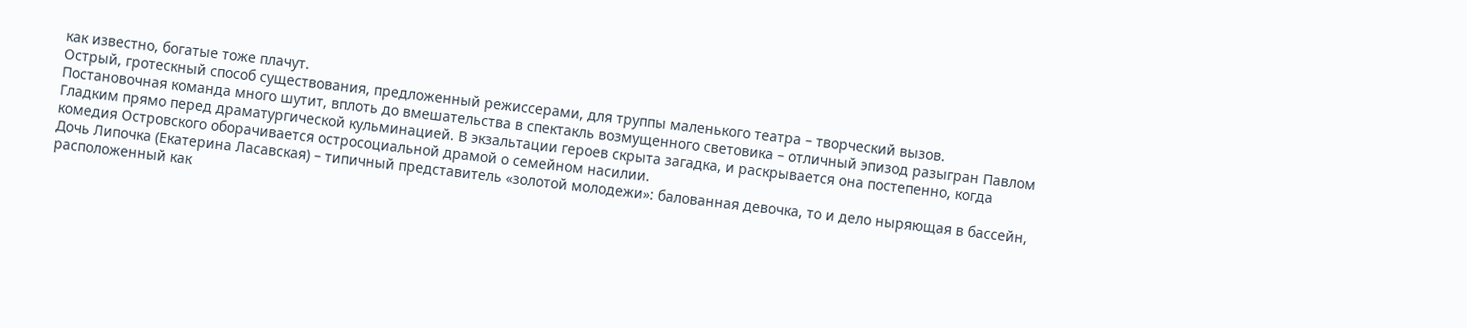как известно, богатые тоже плачут.
Острый, гротескный способ существования, предложенный режиссерами, для труппы маленького театра – творческий вызов. Постановочная команда много шутит, вплоть до вмешательства в спектакль возмущенного световика – отличный эпизод разыгран Павлом Гладким прямо перед драматургической кульминацией. В экзальтации героев скрыта загадка, и раскрывается она постепенно, когда комедия Островского оборачивается остросоциальной драмой о семейном насилии.
Дочь Липочка (Екатерина Ласавская) – типичный представитель «золотой молодежи»: балованная девочка, то и дело ныряющая в бассейн, расположенный как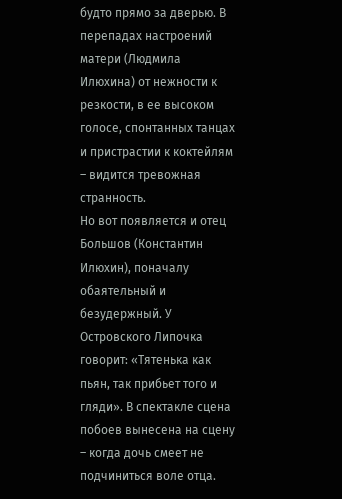будто прямо за дверью. В перепадах настроений матери (Людмила Илюхина) от нежности к резкости, в ее высоком голосе, спонтанных танцах и пристрастии к коктейлям – видится тревожная странность.
Но вот появляется и отец Большов (Константин Илюхин), поначалу обаятельный и безудержный. У Островского Липочка говорит: «Тятенька как пьян, так прибьет того и гляди». В спектакле сцена побоев вынесена на сцену – когда дочь смеет не подчиниться воле отца.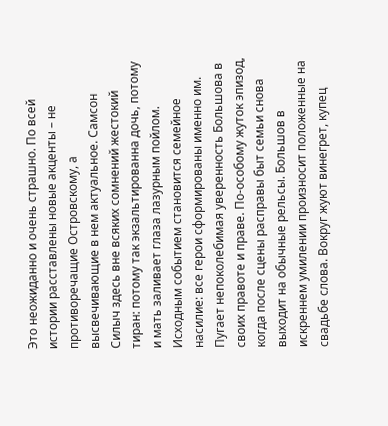Это неожиданно и очень страшно. По всей истории расставлены новые акценты – не противоречащие Островскому, а высвечивающие в нем актуальное. Самсон Силыч здесь вне всяких сомнений жестокий тиран: потому так экзальтированна дочь, потому и мать заливает глаза лазурным пойлом.
Исходным событием становится семейное насилие: все герои сформированы именно им. Пугает непоколебимая уверенность Большова в своих правоте и праве. По-особому жуток эпизод, когда после сцены расправы быт семьи снова выходит на обычные рельсы. Большов в искреннем умилении произносит положенные на свадьбе слова. Вокруг жуют винегрет, купец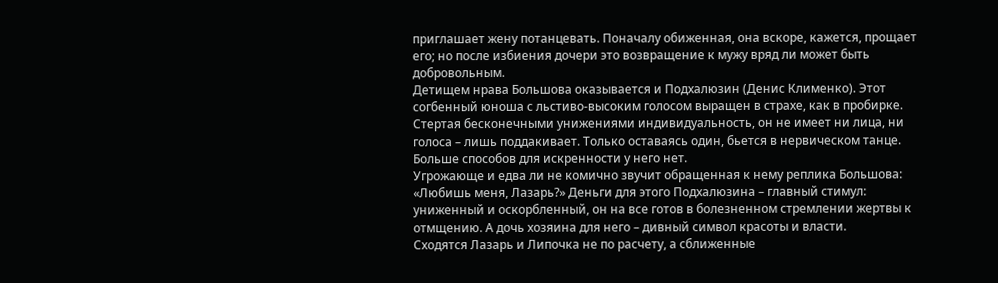приглашает жену потанцевать. Поначалу обиженная, она вскоре, кажется, прощает его; но после избиения дочери это возвращение к мужу вряд ли может быть добровольным.
Детищем нрава Большова оказывается и Подхалюзин (Денис Клименко). Этот согбенный юноша с льстиво-высоким голосом выращен в страхе, как в пробирке. Стертая бесконечными унижениями индивидуальность, он не имеет ни лица, ни голоса – лишь поддакивает. Только оставаясь один, бьется в нервическом танце. Больше способов для искренности у него нет.
Угрожающе и едва ли не комично звучит обращенная к нему реплика Большова: «Любишь меня, Лазарь?» Деньги для этого Подхалюзина – главный стимул: униженный и оскорбленный, он на все готов в болезненном стремлении жертвы к отмщению. А дочь хозяина для него – дивный символ красоты и власти.
Сходятся Лазарь и Липочка не по расчету, а сближенные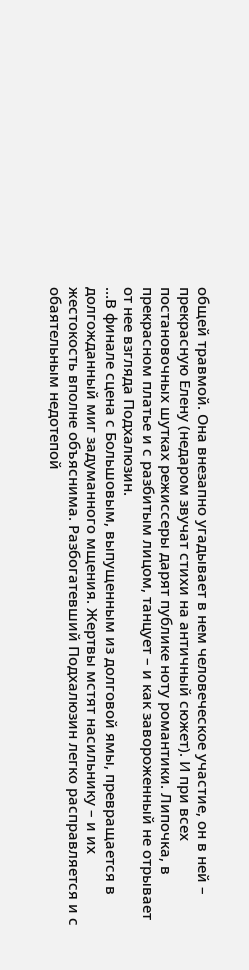общей травмой. Она внезапно угадывает в нем человеческое участие, он в ней – прекрасную Елену (недаром звучат стихи на античный сюжет). И при всех постановочных шутках режиссеры дарят публике ноту романтики. Липочка, в прекрасном платье и с разбитым лицом, танцует – и как завороженный не отрывает от нее взгляда Подхалюзин.
…В финале сцена с Большовым, выпущенным из долговой ямы, превращается в долгожданный миг задуманного мщения. Жертвы мстят насильнику – и их жестокость вполне объяснима. Разбогатевший Подхалюзин легко расправляется и с обаятельным недотепой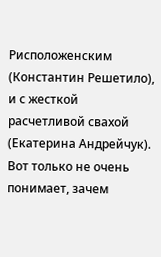Рисположенским (Константин Решетило), и с жесткой расчетливой свахой (Екатерина Андрейчук). Вот только не очень понимает, зачем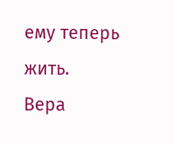ему теперь жить.
Вера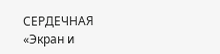СЕРДЕЧНАЯ
«Экран и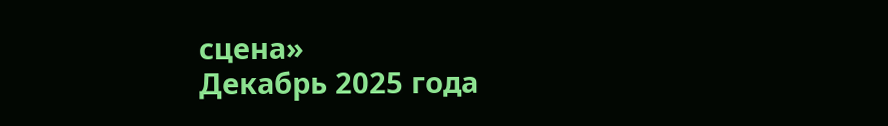сцена»
Декабрь 2025 года